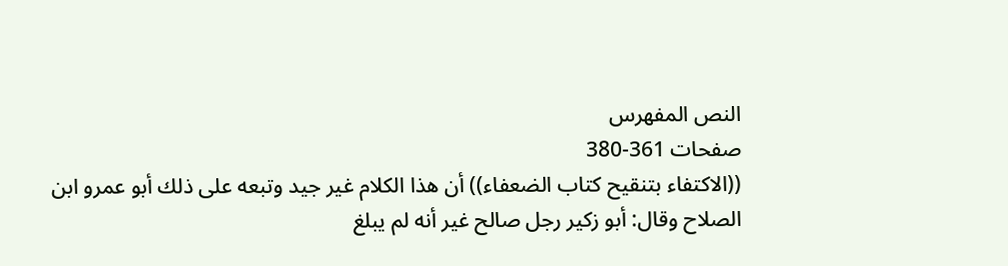النص المفهرس
صفحات 361-380
((الاكتفاء بتنقيح كتاب الضعفاء)) أن هذا الكلام غير جيد وتبعه على ذلك أبو عمرو ابن الصلاح وقال: أبو زكير رجل صالح غير أنه لم يبلغ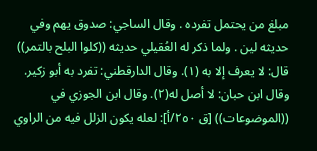مبلغ من يحتمل تفرده . وقال الساجي: صدوق يهم وفي حديثه لين . ولما ذكر له العُقيلي حديثه ((كلوا البلح بالتمر)) قال: لا يعرف إلا به (١). وقال الدارقطني: تفرد به أبو زكير. وقال ابن حبان: لا أصل له(٢). وقال ابن الجوزي في ((الموضوعات)) [ق ٢٥٠/أ]: لعله يكون الزلل فيه من الراوي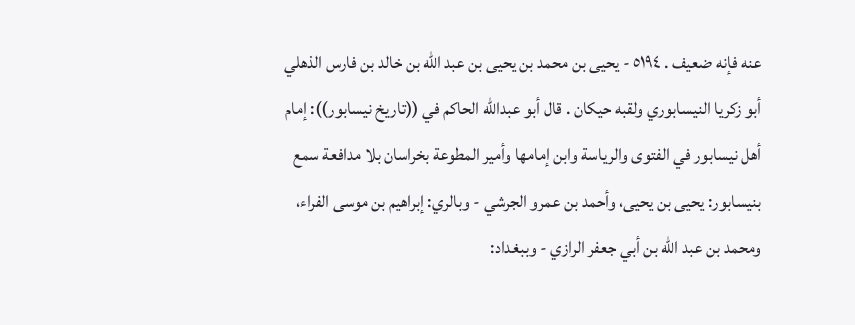عنه فإنه ضعيف . ٥١٩٤ - يحيى بن محمد بن يحيى بن عبد الله بن خالد بن فارس الذهلي أبو زكريا النيسابوري ولقبه حيكان . قال أبو عبدالله الحاكم في ((تاريخ نيسابور)): إمام أهل نيسابور في الفتوى والرياسة وابن إمامها وأمير المطوعة بخراسان بلا مدافعة سمع بنيسابور: يحيى بن يحيى، وأحمد بن عمرو الجرشي - وبالري: إبراهيم بن موسى الفراء، ومحمد بن عبد الله بن أبي جعفر الرازي - وببغداد: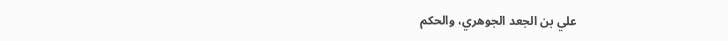علي بن الجعد الجوهري، والحكم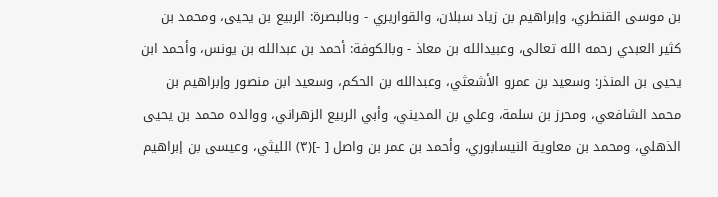بن موسى القنطري، وإبراهيم بن زياد سبلان، والقواريري - وبالبصرة: الربيع بن يحيى، ومحمد بن كثير العبدي رحمه الله تعالى، وعبيدالله بن معاذ - وبالكوفة: أحمد بن عبدالله بن يونس، وأحمد ابن يحيى بن المنذر: وسعيد بن عمرو الأشعثي، وعبدالله بن الحكم، وسعيد ابن منصور وإبراهيم بن محمد الشافعي، ومحرز بن سلمة، وعلي بن المديني، وأبي الربيع الزهراني، ووالده محمد بن يحيى الذهلي، ومحمد بن معاوية النيسابوري، وأحمد بن عمر بن واصل [ -](٣) الليثي، وعيسى بن إبراهيم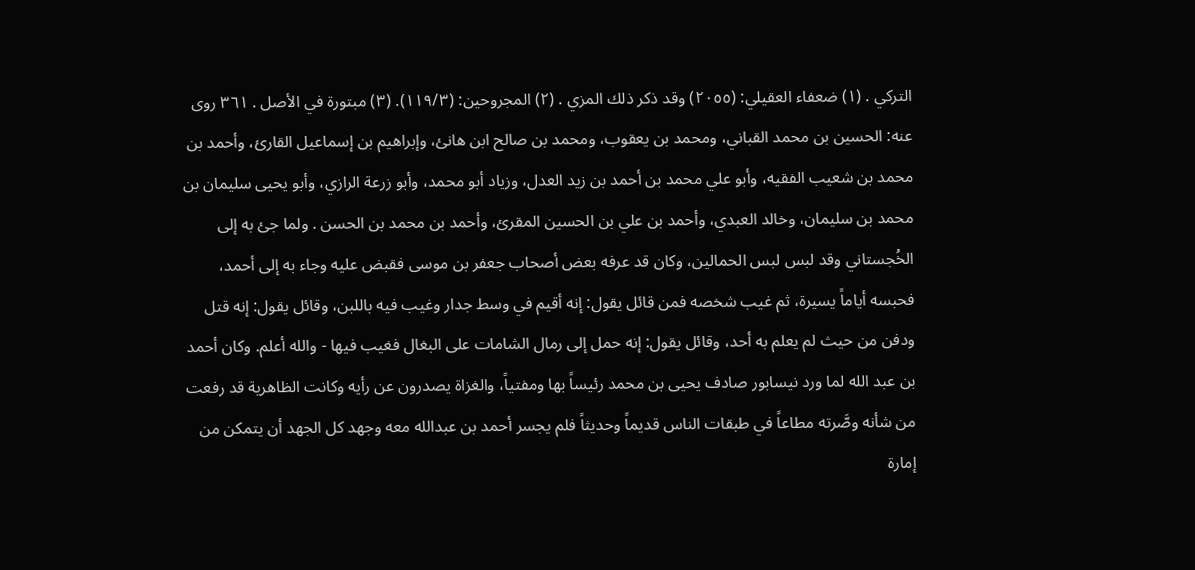التركي . (١) ضعفاء العقيلي: (٢٠٥٥) وقد ذكر ذلك المزي . (٢) المجروحين: (١١٩/٣). (٣) مبتورة في الأصل . ٣٦١ روى عنه: الحسين بن محمد القباني، ومحمد بن يعقوب، ومحمد بن صالح ابن هانئ، وإبراهيم بن إسماعيل القارئ، وأحمد بن محمد بن شعيب الفقيه، وأبو علي محمد بن أحمد بن زيد العدل، وزياد أبو محمد، وأبو زرعة الرازي، وأبو يحيى سليمان بن محمد بن سليمان، وخالد العبدي، وأحمد بن علي بن الحسين المقرئ، وأحمد بن محمد بن الحسن . ولما جئ به إلى الخُجستاني وقد لبس لبس الحمالين، وكان قد عرفه بعض أصحاب جعفر بن موسى فقبض عليه وجاء به إلى أحمد، فحبسه أياماً يسيرة، ثم غيب شخصه فمن قائل يقول: إنه أقيم في وسط جدار وغيب فيه باللبن، وقائل يقول: إنه قتل ودفن من حيث لم يعلم به أحد، وقائل يقول: إنه حمل إلى رمال الشامات على البغال فغيب فيها - والله أعلم. وكان أحمد بن عبد الله لما ورد نيسابور صادف يحيى بن محمد رئيساً بها ومفتياً، والغزاة يصدرون عن رأيه وكانت الظاهرية قد رفعت من شأنه وصَّرته مطاعاً في طبقات الناس قديماً وحديثاً فلم يجسر أحمد بن عبدالله معه وجهد كل الجهد أن يتمكن من إمارة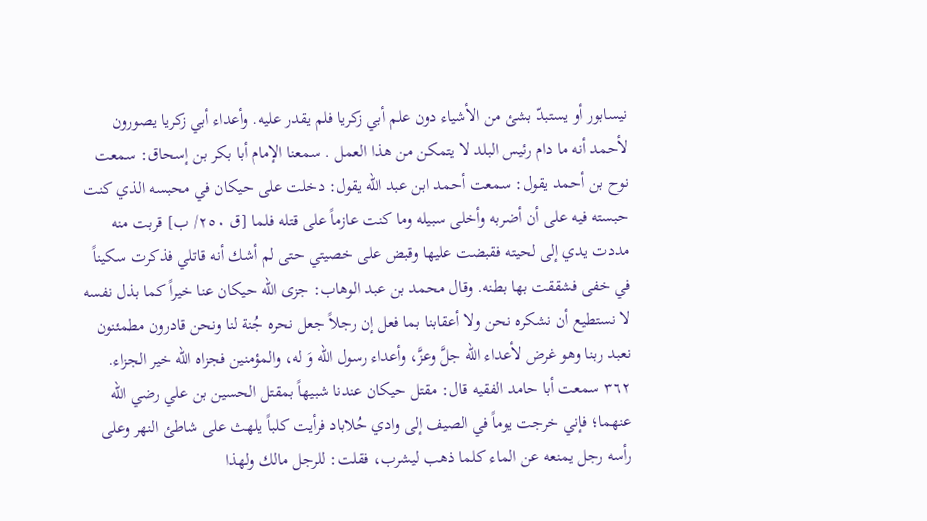نيسابور أو يستبدّ بشئ من الأشياء دون علم أبي زكريا فلم يقدر عليه. وأعداء أبي زكريا يصورون لأحمد أنه ما دام رئيس البلد لا يتمكن من هذا العمل . سمعنا الإمام أبا بكر بن إسحاق: سمعت نوح بن أحمد يقول: سمعت أحمد ابن عبد الله يقول: دخلت على حيكان في محبسه الذي كنت حبسته فيه على أن أضربه وأخلى سبيله وما كنت عازماً على قتله فلما [ق ٢٥٠/ ب] قربت منه مددت يدي إلى لحيته فقبضت عليها وقبض على خصيتي حتى لم أشك أنه قاتلي فذكرت سکیناً في خفی فشققت بها بطنه. وقال محمد بن عبد الوهاب: جزى الله حيكان عنا خيراً كما بذل نفسه لا نستطيع أن نشكره نحن ولا أعقابنا بما فعل إن رجلاً جعل نحره جُنة لنا ونحن قادرون مطمئنون نعبد ربنا وهو غرض لأعداء الله جلَّ وعزَّ، وأعداء رسول الله وَ له، والمؤمنين فجزاه الله خير الجزاء. ٣٦٢ سمعت أبا حامد الفقيه قال: مقتل حيكان عندنا شبيهاً بمقتل الحسين بن علي رضي الله عنهما؛ فإني خرجت يوماً في الصيف إلى وادي حُلاباد فرأيت كلباً يلهث على شاطئ النهر وعلى رأسه رجل يمنعه عن الماء كلما ذهب ليشرب، فقلت: للرجل مالك ولهذا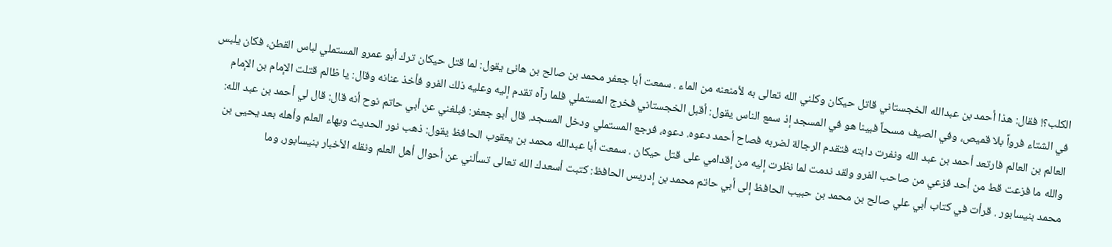الكلب؟! فقال: هذا أحمد بن عبدالله الخجستاني قاتل حيكان وكلني الله تعالى به لأمنعنه من الماء . سمعت أبا جعفر محمد بن صالح بن هانئ يقول: لما قتل حيكان ترك أبو عمرو المستملي لباس القطن، فكان يلبس في الشتاء فرواً بلا قميص، وفي الصيف مسحاً فبينا هو في المسجد إذ سمع الناس يقول: أقبل الخجستاني فخرج المستملي فلما رآه تقدم إليه وعليه ذلك الفرو فأخذ عنانه وقال: يا ظالم قتلت الإمام بن الإمام العالم بن العالم فارتعد أحمد بن عبد الله ونفرت دابته فتقدم الرجالة لضربه فصاح أحمد دعوه. دعوه، فرجع المستملي ودخل المسجد. قال أبو جعفر: فبلغني عن أبي حاتم نوح أنه قال: قال لي أحمد بن عبد الله: والله ما فزعت قط من أحد فزعي من صاحب الفرو ولقد ندمت لما نظرت إليه من إقدامي على قتل حيكان . سمعت أبا عبدالله محمد بن يعقوب الحافظ يقول: ذهب نور الحديث وبهاء العلم وأهله بعد يحيى بن محمد بنيسابور . قرأت في كتاب أبي علي صالح بن محمد بن حبيب الحافظ إلى أبي حاتم محمد بن إدريس الحافظ: كتبت أسعدك الله تعالى تسألني عن أحوال أهل العلم ونقله الأخبار بنيسابور، وما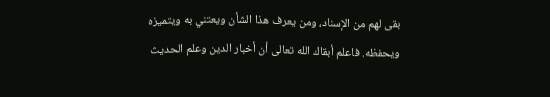بقى لهم من الإسناد، ومن يعرف هذا الشأن ويعتني به ويتميزه ويحفظه. فاعلم أبقاك الله تعالى أن أخبار الدين وعلم الحديث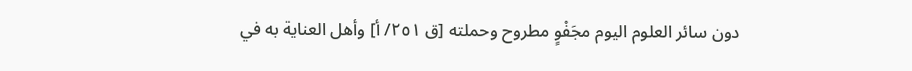دون سائر العلوم اليوم مجَفْوٍ مطروح وحملته [ق ٢٥١/ أ] وأهل العناية به في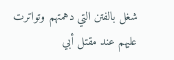شغل بالفتن التي دهمتهم وتواترت عليهم عند مقتل أبي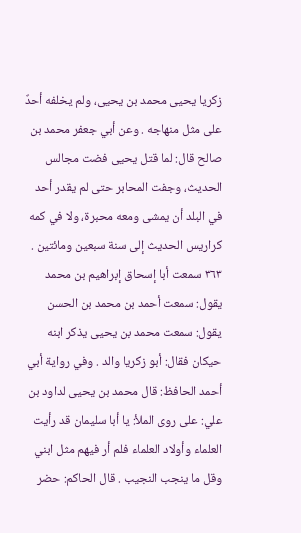زكريا يحيى محمد بن يحيى، ولم يخلفه أحدٌ على مثل منهاجه . وعن أبي جعفر محمد بن صالح قال: لما قتل يحيى فضت مجالس الحديث، وجفت المحابر حتى لم يقدر أحد في البلد أن يمشى ومعه محبرة، ولا في كمه كراريس الحديث إلى سنة سبعين ومائتين . ٣٦٣ سمعت أبا إسحاق إبراهيم بن محمد يقول: سمعت أحمد بن محمد بن الحسن يقول: سمعت محمد بن يحيى يذكر ابنه حيكان فقال: أبو زكريا والد . وفي رواية أبي أحمد الحافظ: قال محمد بن يحيى لداود بن علي: على روى الملأ: يا أبا سليمان قد رأيت العلماء وأولاد العلماء فلم أر فيهم مثل ابني وقل ما ينجب النجيب . قال الحاكم: حضر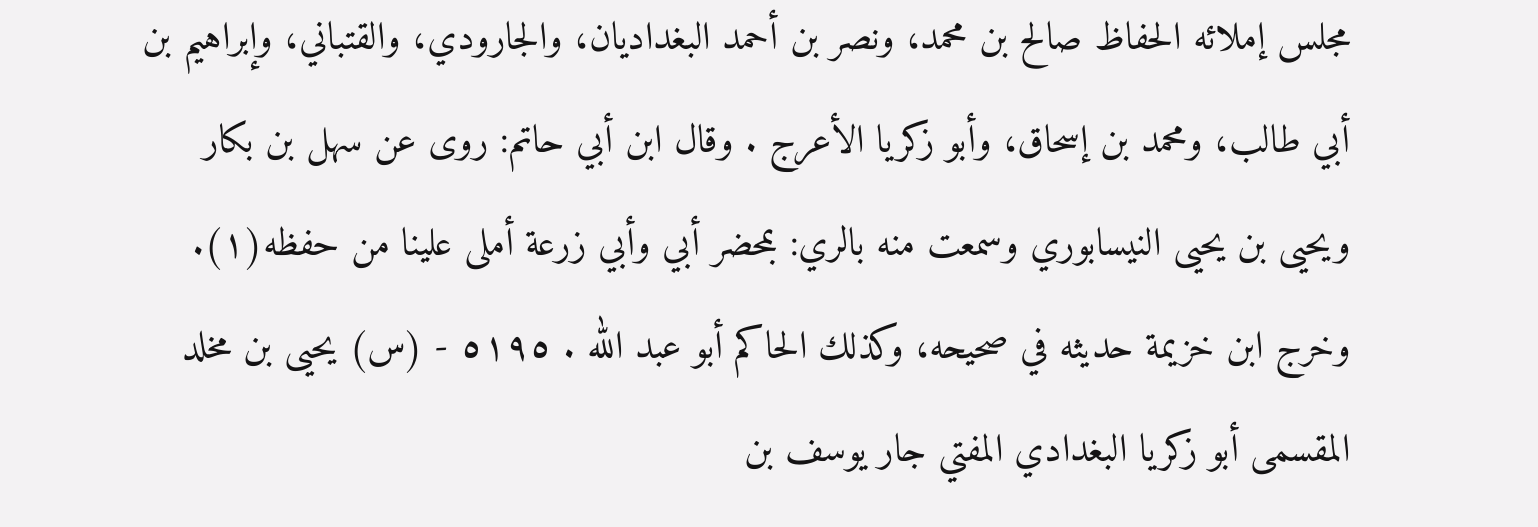مجلس إملائه الحفاظ صالح بن محمد، ونصر بن أحمد البغداديان، والجارودي، والقتباني، وإبراهيم بن أبي طالب، ومحمد بن إسحاق، وأبو زكريا الأعرج . وقال ابن أبي حاتم: روى عن سهل بن بكار ويحيى بن يحيى النيسابوري وسمعت منه بالري: بمحضر أبي وأبي زرعة أملى علينا من حفظه(١). وخرج ابن خزيمة حديثه في صحيحه، وكذلك الحاكم أبو عبد الله . ٥١٩٥ - (س) يحيى بن مخلد المقسمى أبو زكريا البغدادي المفتي جار يوسف بن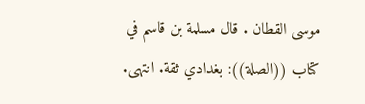موسى القطان . قال مسلمة بن قاسم في كتاب ((الصلة)): بغدادي ثقة. انتهى.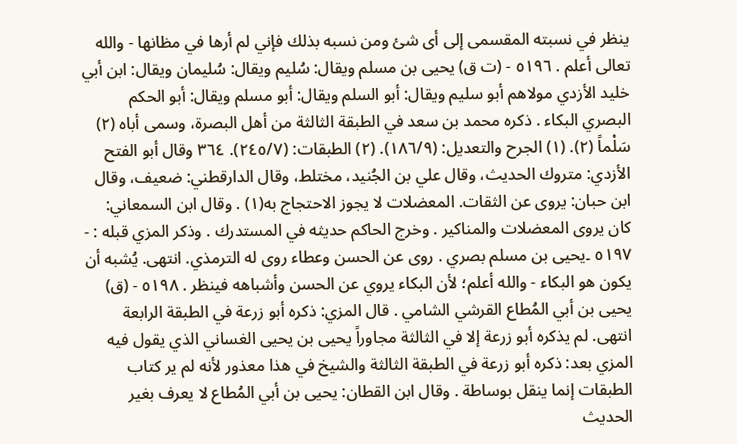ينظر في نسبته المقسمى إلى أى شئ ومن نسبه بذلك فإني لم أرها في مظانها - والله تعالى أعلم . ٥١٩٦ - (ت ق) يحيى بن مسلم ويقال: سُليم ويقال: سُليمان ويقال: ابن أبي خليد الأزدي مولاهم أبو سليم ويقال: أبو السلم ويقال: أبو مسلم ويقال: أبو الحكم البصري البكاء . ذكره محمد بن سعد في الطبقة الثالثة من أهل البصرة، وسمى أباه (٢) سَلْماً (٢). (١) الجرح والتعديل: (١٨٦/٩). (٢) الطبقات: (٢٤٥/٧). ٣٦٤ وقال أبو الفتح الأزدي: متروك الحديث، وقال علي بن الجُنيد، مختلط، وقال الدارقطني: ضعيف، وقال ابن حبان: يروى عن الثقات. المعضلات لا يجوز الاحتجاج به(١) . وقال ابن السمعاني: كان يروى المعضلات والمناكير . وخرج الحاكم حديثه في المستدرك . وذكر المزي قبله : - ٥١٩٧ ۔یحیی بن مسلم بصري . روى عن الحسن وعطاء روى له الترمذي. انتهى. يُشبه أن يكون هو البكاء - والله أعلم؛ لأن البكاء يروي عن الحسن وأشباهه فينظر . ٥١٩٨ - (ق) يحيى بن أبي المُطاع القرشي الشامي . قال المزي: ذكره أبو زرعة في الطبقة الرابعة انتهى. لم يذكره أبو زرعة إلا في الثالثة مجاوراً يحيى بن يحيى الغساني الذي يقول فيه المزي بعد: ذكره أبو زرعة في الطبقة الثالثة والشيخ في هذا معذور لأنه لم ير كتاب الطبقات إنما ينقل بوساطة . وقال ابن القطان: يحيى بن أبي المُطاع لا يعرف بغير الحديث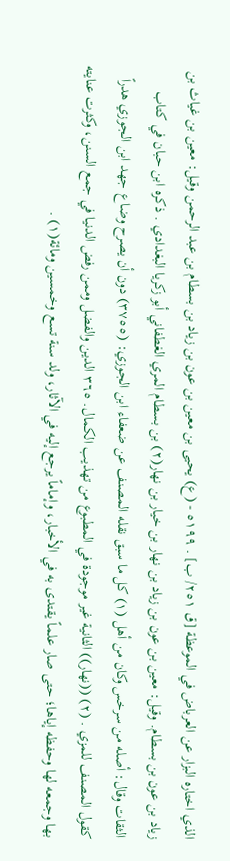الذي اختاره البزار عن العرباض في الموعظة [ق ٢٥١/ ب] . ٥١٩٩ - (ع) يحيى بن معين بن عون بن زياد بن بسطام بن عبد الرحمن وقيل: معين بن غياث بن زياد بن عون بن بسطام. وقيل: معين بن عون بن زياد بن نهار بن خيار بن نهار(٢) بن بسطام المري الغطفاني أبو زكريا البغدادي . ذكره ابن حبان في كتاب الثقات وقال: أصله من سرخس وكان من أهل (١) كل ما سبق نقله المصنف عن ضعفاء ابن الجوزي: (٣٧٥٥) دون أن يصرح وضاع جهد ابن الجوزي هدراً كقول المصنف للمزي . (٢) ((نهار)) الثانية غير موجودة في المطبوع من تهذيب الكمال. ٣٦٥ الدين والفضل وممن رفض الدنيا في جمع السنن، وكثرت عنايته بها وجمعه لها وحفظه إياها؛ حتى صار علماً يقتدى به في الأخبار، وإماماً يرجع إليه في الآثار، ولد سنة تسع وخمسين ومائة(١) .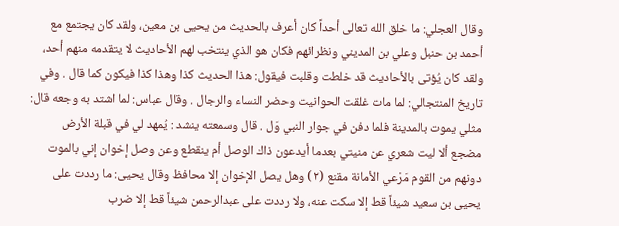وقال العجلي: ما خلق الله تعالى أحداً كان أعرف بالحديث من يحيى بن معين، ولقد كان يجتمع مع أحمد بن حنبل وعلي بن المديني ونظرائهم فكان هو الذي ينتخب لهم الأحاديث لا يتقدمه منهم أحد، ولقد كان يُؤتى بالأحاديث قد خلطت وقلبت فيقول: هذا الحديث كذا وهذا كذا فيكون كما قال . وفي تاريخ المنتجالي: لما مات غلقت الحوانيت وحضر النساء والرجال . وقال عباس: لما اشتد به وجعه قال: مثلي يموت بالمدينة فلما دفن في جوار النبي وَل . قال وسمعته ينشد : یُمهد لي في قبلة الأرض مضجع ألا ليت شعري عن منيتي بعدما أيدعون ذاك الوصل أم ينقطع وعن وصل إخوان إني بالموت دونهم من القوم مَرْعي الأمانة مقنع (٢) وهل يصل الإخوان إلا محافظ وقال يحيى: ما رددت على يحيى بن سعيد شيئاً قط إلا سكت عنه، ولا رددت على عبدالرحمن شيئاً قط إلا ضرب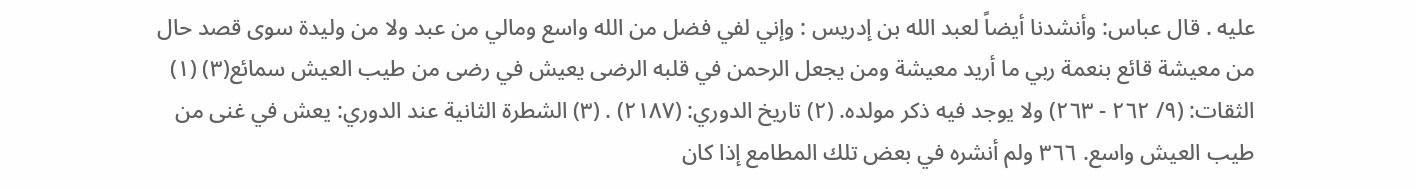عليه . قال عباس: وأنشدنا أيضاً لعبد الله بن إدريس : وإني لفي فضل من الله واسع ومالي من عبد ولا من وليدة سوى قصد حال من معيشة قائع بنعمة ربي ما أريد معيشة ومن يجعل الرحمن في قلبه الرضى يعيش في رضى من طيب العيش سمائع(٣) (١) الثقات: (٩/ ٢٦٢ - ٢٦٣) ولا يوجد فيه ذكر مولده. (٢) تاريخ الدوري: (٢١٨٧) . (٣) الشطرة الثانية عند الدوري: يعش في غنى من طيب العيش واسع. ٣٦٦ ولم أنشره في بعض تلك المطامع إذا كان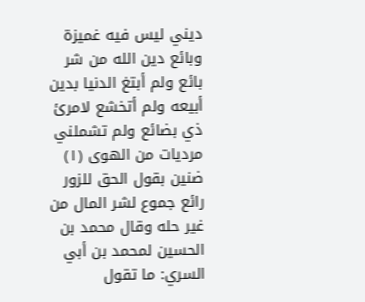ديني ليس فيه غميزة وبائع دين الله من شر بائع ولم أبتغ الدنيا بدين أبيعه ولم أتخشع لامرئ ذي بضائع ولم تشملني مردیات من الهوی (١) ضنين بقول الحق للزور رائع جموع لشر المال من غير حله وقال محمد بن الحسين لمحمد بن أبي السري: ما تقول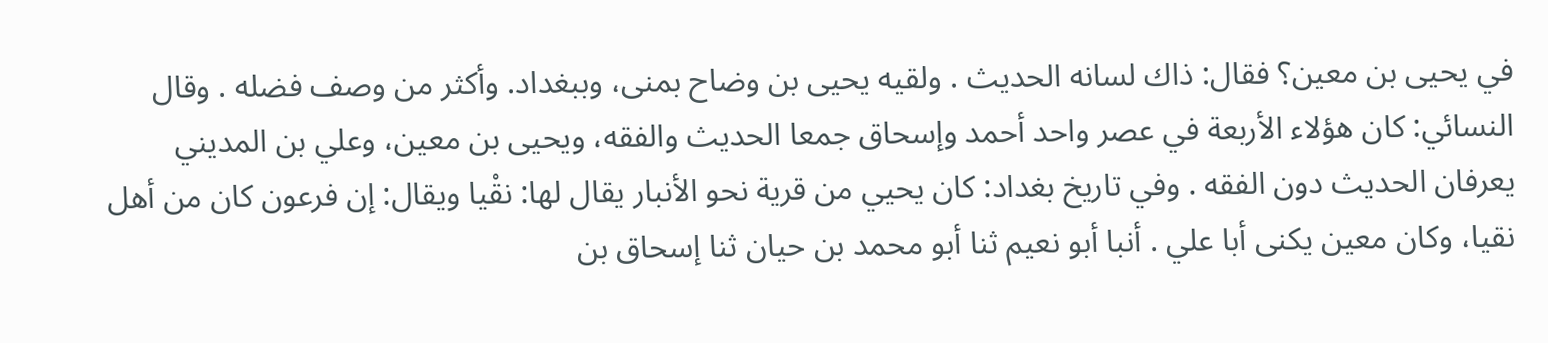في يحيى بن معين؟ فقال: ذاك لسانه الحديث . ولقيه يحيى بن وضاح بمنى، وببغداد. وأكثر من وصف فضله . وقال النسائي: كان هؤلاء الأربعة في عصر واحد أحمد وإسحاق جمعا الحديث والفقه، ويحيى بن معين، وعلي بن المديني يعرفان الحديث دون الفقه . وفي تاريخ بغداد: كان يحيي من قرية نحو الأنبار يقال لها: نقْيا ويقال: إن فرعون كان من أهل نقيا، وكان معين يكنى أبا علي . أنبا أبو نعيم ثنا أبو محمد بن حيان ثنا إسحاق بن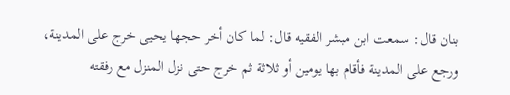بنان قال: سمعت ابن مبشر الفقيه قال: لما كان أخر حجها يحيى خرج على المدينة، ورجع على المدينة فأقام بها يومين أو ثلاثة ثم خرج حتى نزل المنزل مع رفقته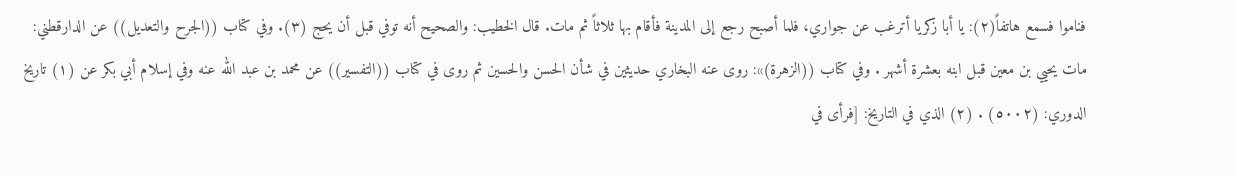فناموا فسمع هاتفاً(٢): يا أبا زكريا أترغب عن جواري، فلما أصبح رجع إلى المدينة فأقام بها ثلاثاً ثم مات. قال الخطيب: والصحيح أنه توفي قبل أن يحج (٣). وفي كتاب ((الجرح والتعديل)) عن الدارقطني: مات يحيي بن معين قبل ابنه بعشرة أشهر . وفي كتاب ((الزهرة)»: روى عنه البخاري حديثين في شأن الحسن والحسين ثم روى في كتاب ((التفسير)) عن محمد بن عبد الله عنه وفي إسلام أبي بكر عن (١) تاريخ الدوري: (٥٠٠٢) . (٢) الذي في التاريخ: [فرأى في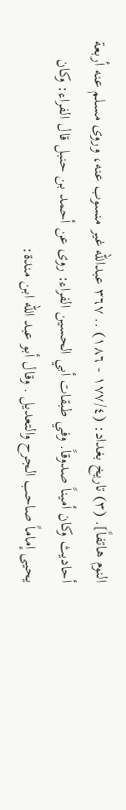النوم هاتفاً]. (٣) تاريخ بغداد: (١٧٧/٤ - ١٨٦) .. ٣٦٧ عبدالله غير منسوب عنه، وروى مسلم عنه أربعة أحاديث وكان أميناً صدوقاً. وفي طبقات أبي الحسين الفراء: روى عن أحمد بن حنبل قال الفراء: وكان يحيى إماماً صاحب الجرح والتعديل . وقال أبو عبد الله ابن مندة: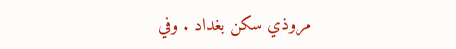مروذي سكن بغداد . وفي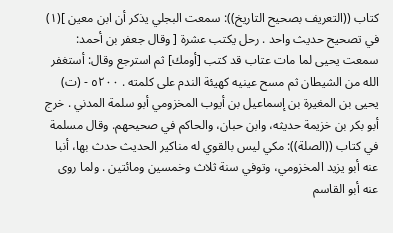كتاب ((التعريف بصحيح التاريخ)): سمعت البجلي يذكر أن ابن معين ](١) في تصحيح حديث واحد . رحل يكتب عشرة [ وقال جعفر بن أحمد: سمعت يحيى لما مات عتاب قد كتب [أومك] ثم استرجع وقال: أستغفر الله من الشيطان ثم مسح عينيه كهيئة الندم على كلمته . ٥٢٠٠ - (ت) يحيى بن المغيرة بن إسماعيل بن أيوب المخزومي أبو سلمة المدني . خرج أبو بكر بن خزيمة حديثه، وابن حبان، والحاكم في صحيحهم. وقال مسلمة في كتاب ((الصلة)): مكي ليس بالقوي له مناكير الحديث حدث بها، أنبا عنه أبو يزيد المخزومي، وتوفي سنة ثلاث وخمسين ومائتين . ولما روى عنه أبو القاسم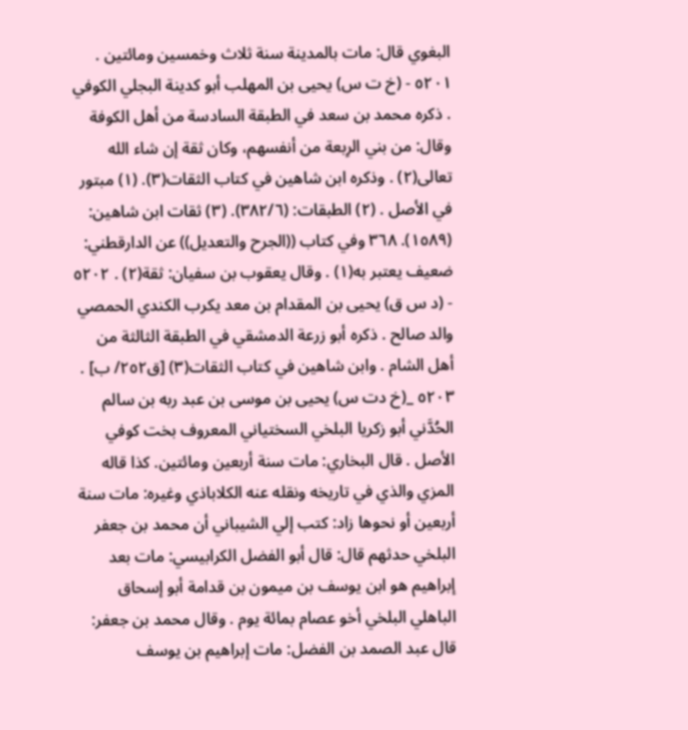البغوي قال: مات بالمدينة سنة ثلاث وخمسين ومائتين . ٥٢٠١ - (خ ت س) يحيى بن المهلب أبو كدينة البجلي الكوفي . ذكره محمد بن سعد في الطبقة السادسة من أهل الكوفة وقال: من بني الرِبعة من أنفسهم، وكان ثقة إن شاء الله تعالى(٢) . وذكره ابن شاهين في كتاب الثقات(٣). (١) مبتور في الأصل . (٢) الطبقات: (٣٨٢/٦). (٣) ثقات ابن شاهين: (١٥٨٩). ٣٦٨ وفي كتاب ((الجرح والتعديل)) عن الدارقطني: ضعيف يعتبر به(١) . وقال يعقوب بن سفيان: ثقة(٢) . ٥٢٠٢ - (د س ق) يحيى بن المقدام بن معد يكرب الكندي الحمصي والد صالح . ذكره أبو زرعة الدمشقي في الطبقة الثالثة من أهل الشام . وابن شاهين في كتاب الثقات(٣) [ق٢٥٢/ ب] . ٥٢٠٣ _(خ دت س) يحيى بن موسى بن عبد ربه بن سالم الحُدَّني أبو زكريا البلخي السختياني المعروف بخت كوفي الأصل . قال البخاري: مات سنة أربعين ومائتين. كذا قاله المزي والذي في تاريخه ونقله عنه الكلاباذي وغيره: مات سنة أربعين أو نحوها زاد: كتب إلي الشيباني أن محمد بن جعفر البلخي حدثهم قال: قال أبو الفضل الكرابيسي: مات بعد إبراهيم هو ابن يوسف بن ميمون بن قدامة أبو إسحاق الباهلي البلخي أخو عصام بمائة يوم . وقال محمد بن جعفر: قال عبد الصمد بن الفضل: مات إبراهيم بن يوسف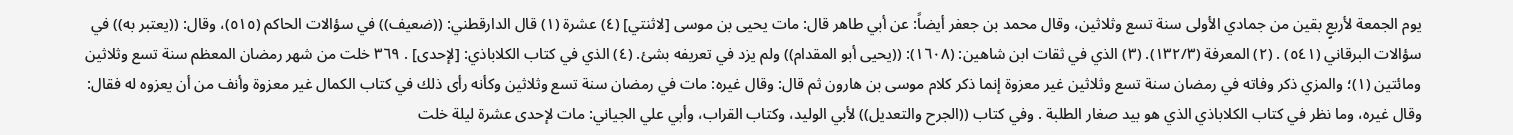يوم الجمعة لأربعٍ بقين من جمادي الأولى سنة تسع وثلاثين، وقال محمد بن جعفر أيضاً: عن أبي طاهر قال: مات يحيى بن موسى [لاثنتي] (٤) عشرة (١) قال الدارقطني: ((ضعيف)) في سؤالات الحاكم (٥١٥)، وقال: ((يعتبر به)) في سؤالات البرقاني (٥٤١) . (٢) المعرفة (١٣٢/٣). (٣) الذي في ثقات ابن شاهين: (١٦٠٨): ((يحيى أبو المقدام)) ولم يزد في تعريفه بشئ. (٤) الذي في كتاب الكلاباذي: [لإحدى] . ٣٦٩ خلت من شهر رمضان المعظم سنة تسع وثلاثين ومائتين (١)؛ والمزي ذكر وفاته في رمضان سنة تسع وثلاثين غير معزوة إنما ذكر كلام موسى بن هارون ثم قال: وقال غيره: مات في رمضان سنة تسع وثلاثين وكأنه رأى ذلك في كتاب الكمال غير معزوة وأنف من أن يعزوه له فقال: وقال غيره، وما نظر في كتاب الكلاباذي الذي هو بيد صغار الطلبة . وفي كتاب ((الجرح والتعديل)) لأبي الوليد، وكتاب القراب، وأبي علي الجياني: مات لإحدى عشرة ليلة خلت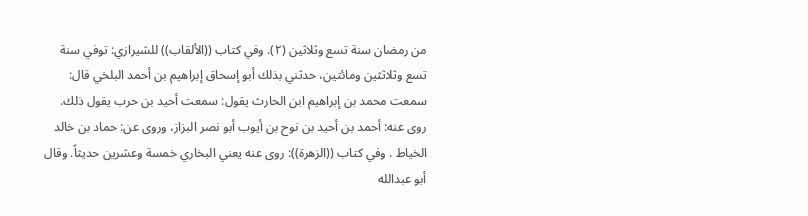من رمضان سنة تسع وثلاثين (٢). وفي كتاب ((الألقاب)) للشيرازي: توفي سنة تسع وثلاثثين ومائتين، حدثني بذلك أبو إسحاق إبراهيم بن أحمد البلخي قال: سمعت محمد بن إبراهيم ابن الحارث يقول: سمعت أحيد بن حرب يقول ذلك. روى عنه: أحمد بن أحيد بن نوح بن أيوب أبو نصر البزاز، وروى عن: حماد بن خالد الخياط . وفي كتاب ((الزهرة)): روى عنه يعني البخاري خمسة وعشرين حديثاً. وقال أبو عبدالله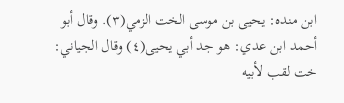ابن منده: يحيى بن موسى الخت الزمي(٣). وقال أبو أحمد ابن عدي: هو جد أبي يحيى(٤) وقال الجياني: خت لقب لأبيه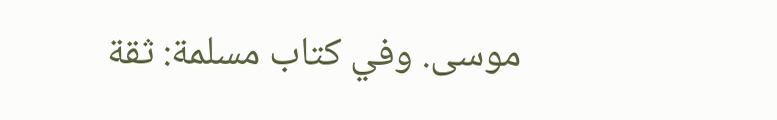موسى. وفي كتاب مسلمة: ثقة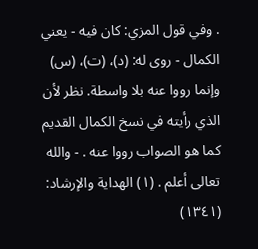. وفي قول المزي: كان فيه - يعني الكمال - روى له: (د)، (ت)، (س) وإنما رووا عنه بلا واسطة. نظر لأن الذي رأيته في نسخ الكمال القديم كما هو الصواب رووا عنه . - والله تعالى أعلم . (١) الهداية والإرشاد: (١٣٤١)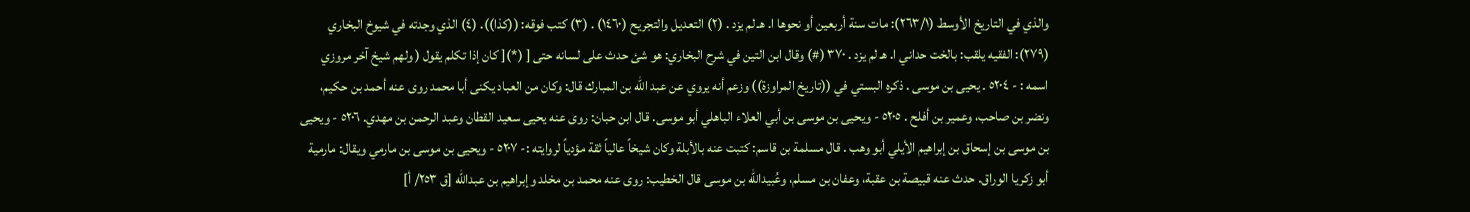والذي في التاريخ الأوسط (٢٦٣/١): مات سنة أربعين أو نحوها ا. هـ لم يزد . (٢) التعديل والتجريح (١٤٦٠) . (٣) كتب فوقه: ((كذا)). (٤) الذي وجدته في شيوخ البخاري (٢٧٩): الفقيه يلقب: بالخت حداني ا. هـ لم يزد . ٣٧٠ (#) وقال ابن التين في شرح البخاري: هو شئ حدث على لسانه حتى [ (*)[ کان إذا تكلم يقول ( ولهم شيخ آخر مروزي اسمه : - ٥٢٠٤ ۔ یحیی بن موسی . ذكره البستي في ((تاريخ المراوزة)) وزعم أنه يروي عن عبد الله بن المبارك قال: وكان من العباد يكنى أبا محمد روى عنه أحمد بن حكيم، ونضر بن صاحب، وعمير بن أفلح . ٥٢٠٥ - ويحيى بن موسى بن أبي العلاء الباهلي أبو موسى. قال ابن حبان: روى عنه يحيى سعيد القطان وعبد الرحمن بن مهدي. ٥٢٠٦ - ويحيى بن موسى بن إسحاق بن إبراهيم الأيلي أبو وهب . قال مسلمة بن قاسم: كتبت عنه بالأبلة وكان شيخاً عالياً ثقة مؤدياً لروايته :- ٥٢٠٧ - ويحيى بن موسى بن مارمي ويقال: مارمية أبو زكريا الوراق. حدث عنه قبيصة بن عقبة، وعفان بن مسلم، وعُبيدالله بن موسى قال الخطيب: روى عنه محمد بن مخلد وإبراهيم بن عبدالله [ق ٢٥٣/ أ]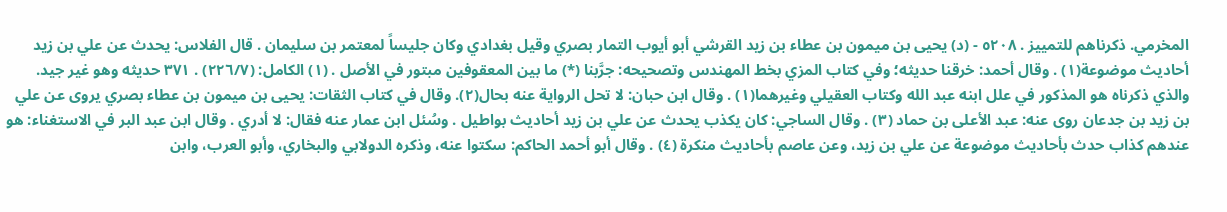المخرمي. ذكرناهم للتمييز . ٥٢٠٨ - (د) يحيى بن ميمون بن عطاء بن زيد القرشي أبو أيوب التمار بصري وقيل بغدادي وكان جليساً لمعتمر بن سليمان . قال الفلاس: يحدث عن علي بن زيد أحاديث موضوعة(١) . وقال أحمد: خرقنا حديثه؛ وفي کتاب المزي بخط المهندس وتصحيحه: جرَّبنا (*) ما بين المعقوفين مبتور في الأصل . (١) الكامل: (٢٢٦/٧) . ٣٧١ حديثه وهو غير جيد. والذي ذكرناه هو المذكور في علل ابنه عبد الله وكتاب العقيلي وغيرهما(١) . وقال ابن حبان: لا تحل الرواية عنه بحال(٢). وقال في كتاب الثقات: يحيى بن ميمون بن عطاء بصري يروى عن علي بن زيد بن جدعان روى عنه: عبد الأعلى بن حماد (٣) . وقال الساجي: كان يكذب يحدث عن علي بن زيد أحاديث بواطيل . وسُئل ابن عمار عنه فقال: لا أدري . وقال ابن عبد البر في الاستغناء: هو عندهم كذاب حدث بأحاديث موضوعة عن علي بن زيد، وعن عاصم بأحاديث منكرة (٤) . وقال أبو أحمد الحاكم: سكتوا عنه، وذكره الدولابي والبخاري، وأبو العرب، وابن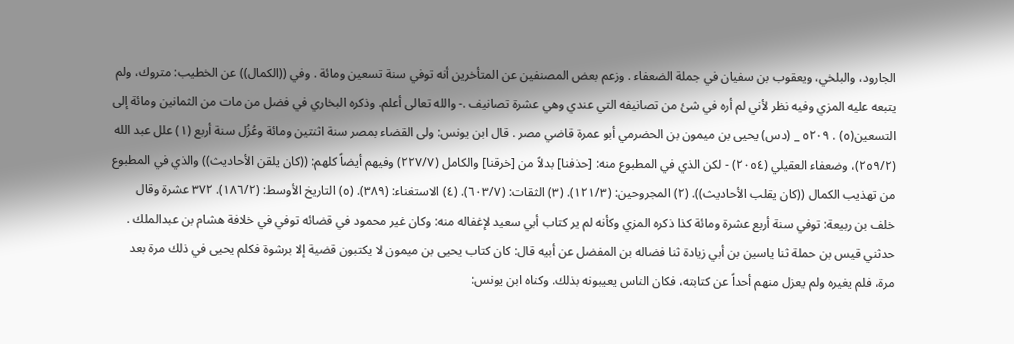الجارود، والبلخي، ويعقوب بن سفيان في جملة الضعفاء . وزعم بعض المصنفين عن المتأخرين أنه توفي سنة تسعين ومائة . وفي ((الكمال)) عن الخطيب: متروك، ولم يتبعه عليه المزي وفيه نظر لأني لم أره في شئ من تصانيفه التي عندي وهي عشرة تصانيف .- والله تعالى أعلم. وذكره البخاري في فضل من مات من الثمانين ومائة إلى التسعين(٥) . ٥٢٠٩ _ (دس) يحيى بن ميمون بن الحضرمي أبو عمرة قاضي مصر . قال ابن يونس: ولى القضاء بمصر سنة اثنتين ومائة وعُزُل سنة أربع (١) علل عبد الله (٢٥٩/٢)، وضعفاء العقيلي (٢٠٥٤) - لكن الذي في المطبوع منه: [حذفنا] بدلاً من [خرقنا] والكامل (٢٢٧/٧) وفيهم أيضاً كلهم: ((كان يلقن الأحاديث)) والذي في المطبوع من تهذيب الكمال ((كان يقلب الأحاديث)). (٢) المجروحين: (١٢١/٣). (٣) الثقات: (٦٠٣/٧). (٤) الاستغناء: (٣٨٩). (٥) التاريخ الأوسط: (١٨٦/٢). ٣٧٢ عشرة وقال خلف بن ربيعة: توفي سنة أربع عشرة ومائة كذا ذكره المزي وكأنه لم ير كتاب أبي سعيد لإغفاله منه: وكان غير محمود في قضائه توفي في خلافة هشام بن عبدالملك . حدثني قيس بن حملة ثنا ياسين بن أبي زيادة ثنا فضاله بن المفضل عن أبيه قال: كان كتاب يحيى بن ميمون لا يكتبون قضية إلا برشوة فكلم يحيى في ذلك مرة بعد مرة، فلم يغيره ولم يعزل منهم أحداً عن كتابته، فكان الناس يعيبونه بذلك. وكناه ابن يونس: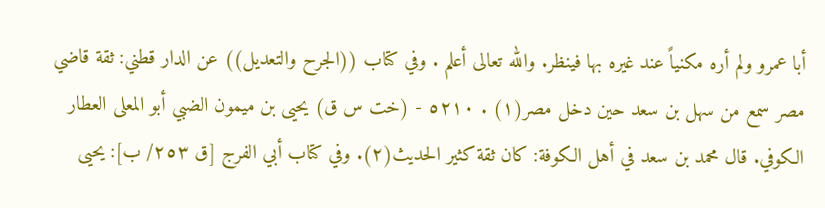أبا عمرو ولم أره مكنياً عند غيره بها فينظر. والله تعالى أعلم . وفي كتاب ((الجرح والتعديل)) عن الدار قطني: ثقة قاضي مصر سمع من سهل بن سعد حين دخل مصر(١) . ٥٢١٠ - (خت س ق) يحيى بن ميمون الضبي أبو المعلى العطار الكوفي. قال محمد بن سعد في أهل الكوفة: كان ثقة كثير الحديث(٢). وفي كتاب أبي الفرج [ق ٢٥٣/ ب]: يحيى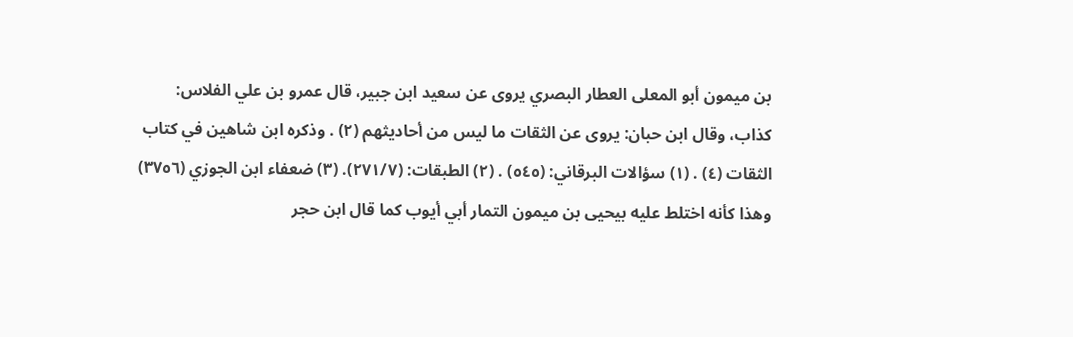بن ميمون أبو المعلى العطار البصري يروى عن سعيد ابن جبير، قال عمرو بن علي الفلاس: كذاب، وقال ابن حبان: يروى عن الثقات ما ليس من أحاديثهم (٢) . وذكره ابن شاهين في كتاب الثقات (٤) . (١) سؤالات البرقاني: (٥٤٥) . (٢) الطبقات: (٢٧١/٧). (٣) ضعفاء ابن الجوزي (٣٧٥٦) وهذا كأنه اختلط عليه بيحيى بن ميمون التمار أبي أيوب كما قال ابن حجر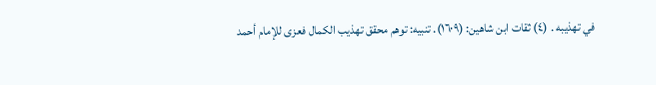في تهذيبه . (٤) ثقات ابن شاهين: (١٦٠٩). تنبيه: توهم محقق تهذيب الكمال فعزى للإمام أحمد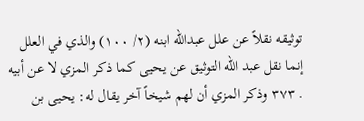توثيقه نقلاً عن علل عبدالله ابنه (٢/ ١٠٠) والذي في العلل إنما نقل عبد الله التوثيق عن يحيى كما ذكر المزي لا عن أبيه . ٣٧٣ وذكر المزي أن لهم شيخاً آخر يقال له: يحيى بن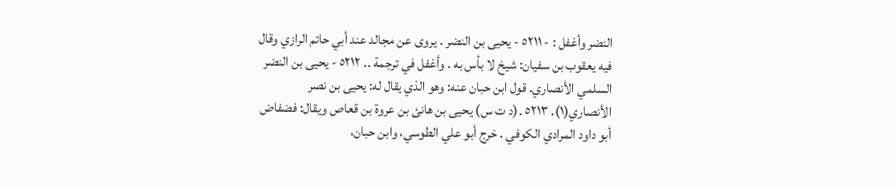النضر وأغفل : - ٥٢١١ - يحيى بن النضر . يروى عن مجالد عند أبي حاتم الرازي وقال فيه يعقوب بن سفيان: شیخ لا بأس به . وأغفل في ترجمة .. ٥٢١٢ - يحيى بن النضر السلمي الأنصاري. قول ابن حبان عنه: وهو الذي يقال له: يحيى بن نصر الأنصاري(١). ٥٢١٣ ۔(د ت س) یحیی بن هانئ بن عروة بن قعاص ويقال: فضفاض أبو داود المرادي الكوفي . خرج أبو علي الطوسي، وابن حبان،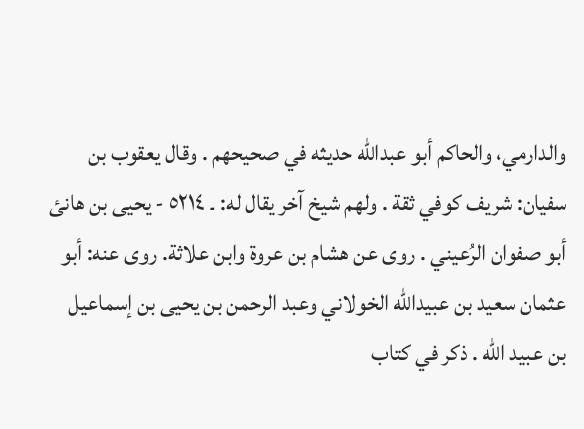والدارمي، والحاكم أبو عبدالله حديثه في صحيحهم . وقال يعقوب بن سفيان: شريف كوفي ثقة . ولهم شیخ آخر یقال له: ۔ ٥٢١٤ - يحيى بن هانئ أبو صفوان الرُعيني . روى عن هشام بن عروة وابن علاثة. روى عنه: أبو عثمان سعيد بن عبيدالله الخولاني وعبد الرحمن بن يحيى بن إسماعيل بن عبيد الله . ذكر في كتاب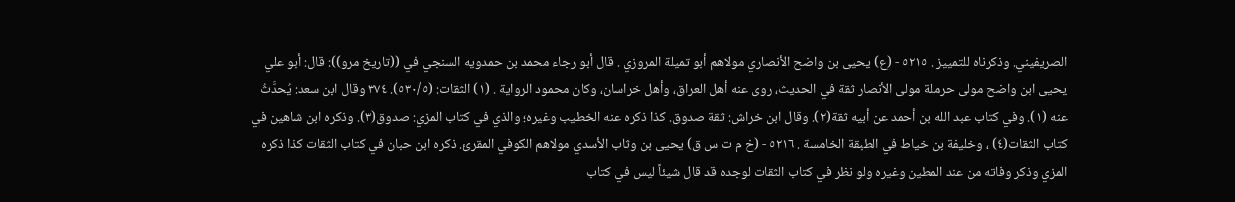الصريفيني. وذكرناه للتمييز . ٥٢١٥ - (ع) يحيى بن واضح الأنصاري مولاهم أبو تميلة المروزي . قال أبو رجاء محمد بن حمدويه السنجي في ((تاريخ مرو)): قال: أبو علي يحيى ابن واضح مولى حرملة مولى الأنصار ثقة في الحديث، روى عنه أهل العراق، وأهل خراسان، وكان محمود الرواية . (١) الثقات: (٥٣٠/٥). ٣٧٤ وقال ابن سعد: يُحدَّثُ عنه (١). وفي كتاب عبد الله بن أحمد عن أبيه ثقة(٢). وقال ابن خراش: ثقة صدوق. كذا ذكره عنه الخطيب وغيره؛ والذي في كتاب المزي: صدوق(٣). وذكره ابن شاهين في كتاب الثقات(٤) ، وخليفة بن خياط في الطبقة الخامسة . ٥٢١٦ - (خ م ت س ق) يحيى بن وثاب الأسدي مولاهم الكوفي المقرئ. ذكره ابن حبان في كتاب الثقات كذا ذكره المزي وذكر وفاته من عند المطين وغيره ولو نظر في كتاب الثقات لوجده قد قال شيئاً ليس في كتاب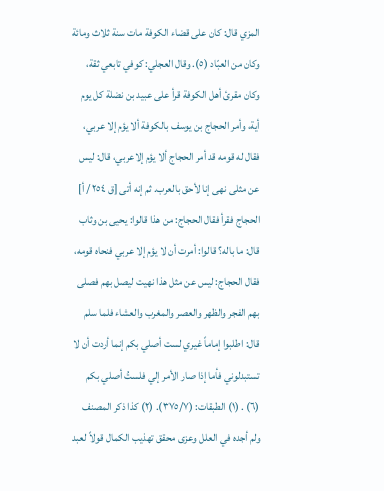المزي قال: كان على قضاء الكوفة مات سنة ثلاث ومائة وكان من العبّاد (٥). وقال العجلي: كوفي تابعي ثقة، وكان مقرئ أهل الكوفة قرأ على عبيد بن نضلة كل يوم أية، وأمر الحجاج بن يوسف بالكوفة ألا يؤم إلا عربي، فقال له قومه قد أمر الحجاج ألا يؤم إلاعربي، قال: ليس عن مثلى نهى إنا لأحق بالعرب. ثم إنه أتى [ق ٢٥٤ / أ] الحجاج فقرأ فقال الحجاج: من هذا قالوا: يحيى بن وثاب قال: ما باله؟ قالوا: أمرت أن لا يؤم إلا عربي فنحاه قومه، فقال الحجاج: ليس عن مثل هذا نهيت ليصل بهم فصلى بهم الفجر والظهر والعصر والمغرب والعشاء فلما سلم قال: اطلبوا إماماً غيري لست أصلي بكم إنما أردت أن لا تستبدلوني فأما إذا صار الأمر إلي فلستُ أصلي بكم (٦) . (١) الطبقات: (٣٧٥/٧). (٢) كذا ذكر المصنف ولم أجده في العلل وعزى محقق تهذيب الكمال قولاً لعبد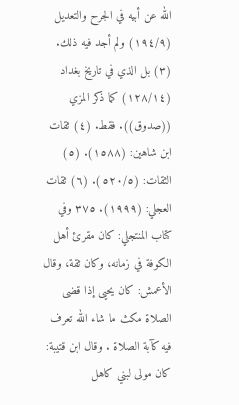الله عن أبيه في الجرح والتعديل (١٩٤/٩) ولم أجد فيه ذلك. (٣) بل الذي في تاريخ بغداد (١٢٨/١٤) كما ذكر المزي ((صدوق)). فقط. (٤) ثقات ابن شاهين: (١٥٨٨). (٥) الثقات: (٥٢٠/٥). (٦) ثقات العجلي: (١٩٩٩). ٣٧٥ وفي كتاب المنتجلي: كان مقرئ أهل الكوفة في زمانه، وكان ثقة، وقال الأعمش: كان يحيى إذا قضى الصلاة مكث ما شاء الله تعرف فيه كآبة الصلاة . وقال ابن قتيبة: كان مولى لبني كاهل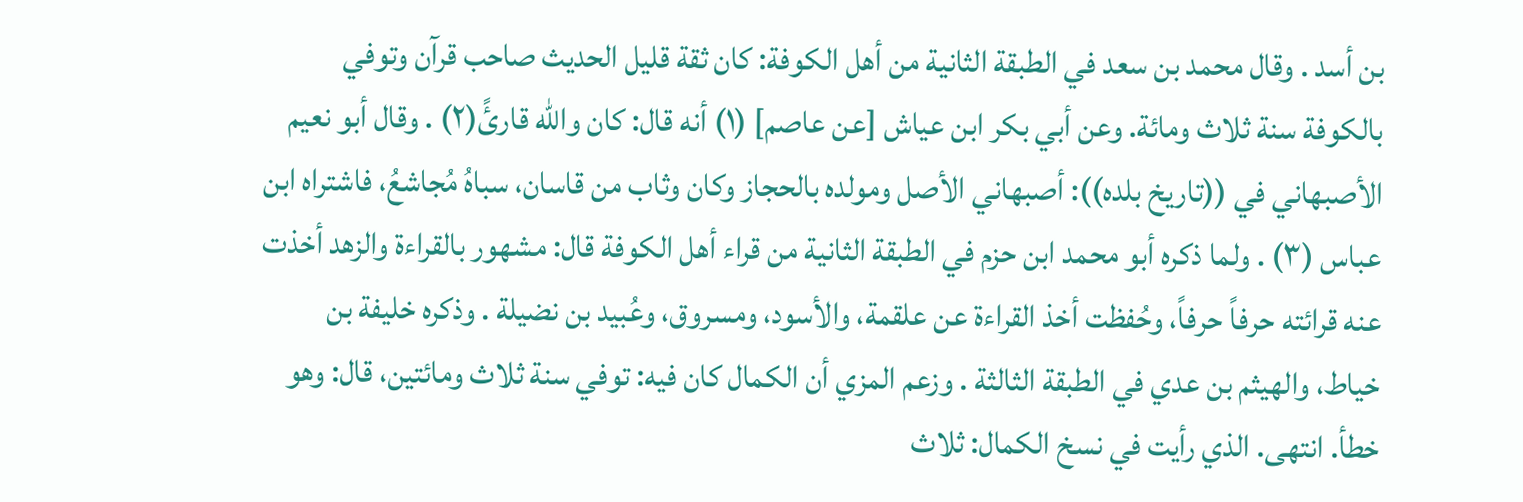بن أسد . وقال محمد بن سعد في الطبقة الثانية من أهل الكوفة: كان ثقة قليل الحديث صاحب قرآن وتوفي بالكوفة سنة ثلاث ومائة. وعن أبي بكر ابن عياش [عن عاصم] (١) أنه قال: كان والله قارئً(٢) . وقال أبو نعيم الأصبهاني في ((تاريخ بلده)): أصبهاني الأصل ومولده بالحجاز وكان وثاب من قاسان، سباهُ مُجاشعُ، فاشتراه ابن عباس (٣) . ولما ذكره أبو محمد ابن حزم في الطبقة الثانية من قراء أهل الكوفة قال: مشهور بالقراءة والزهد أخذت عنه قرائته حرفاً حرفاً، وحُفظت أخذ القراءة عن علقمة، والأسود، ومسروق، وعُبيد بن نضيلة . وذكره خليفة بن خياط، والهيثم بن عدي في الطبقة الثالثة . وزعم المزي أن الكمال كان فيه: توفي سنة ثلاث ومائتين، قال: وهو خطأ. انتهى. الذي رأيت في نسخ الكمال: ثلاث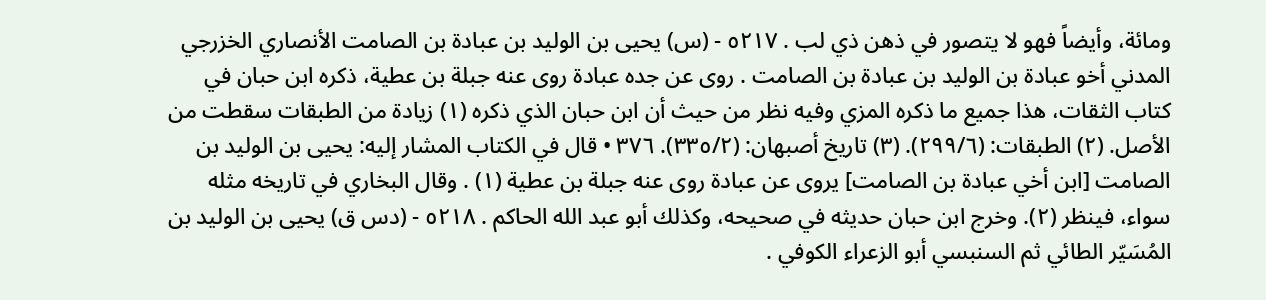ومائة، وأيضاً فهو لا يتصور في ذهن ذي لب . ٥٢١٧ - (س) يحيى بن الوليد بن عبادة بن الصامت الأنصاري الخزرجي المدني أخو عبادة بن الوليد بن عبادة بن الصامت . روى عن جده عبادة روى عنه جبلة بن عطية، ذكره ابن حبان في كتاب الثقات، هذا جميع ما ذكره المزي وفيه نظر من حيث أن ابن حبان الذي ذكره (١) زيادة من الطبقات سقطت من الأصل. (٢) الطبقات: (٢٩٩/٦). (٣) تاريخ أصبهان: (٣٣٥/٢). ٣٧٦ • قال في الكتاب المشار إليه: يحيى بن الوليد بن الصامت [ابن أخي عبادة بن الصامت] يروى عن عبادة روى عنه جبلة بن عطية (١) . وقال البخاري في تاريخه مثله سواء، فينظر (٢). وخرج ابن حبان حديثه في صحيحه، وكذلك أبو عبد الله الحاكم . ٥٢١٨ - (دس ق) يحيى بن الوليد بن المُسَيّر الطائي ثم السنبسي أبو الزعراء الكوفي .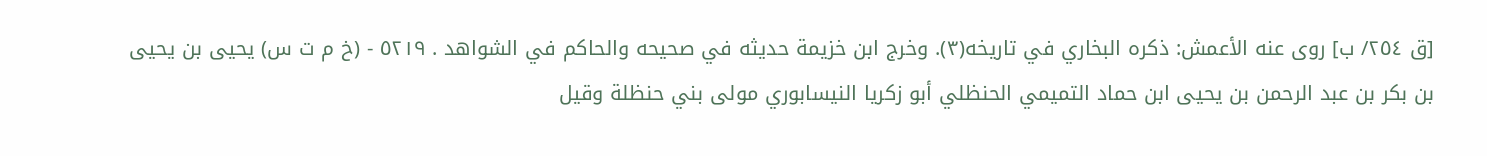[ق ٢٥٤/ ب] روى عنه الأعمش: ذكره البخاري في تاريخه(٣). وخرج ابن خزيمة حديثه في صحيحه والحاكم في الشواهد . ٥٢١٩ - (خ م ت س) يحيى بن يحيى بن بكر بن عبد الرحمن بن يحيى ابن حماد التميمي الحنظلي أبو زكريا النيسابوري مولى بني حنظلة وقيل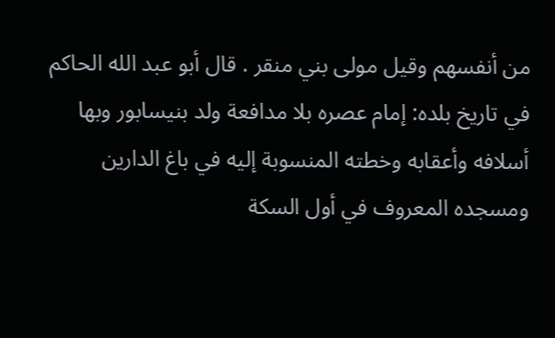من أنفسهم وقيل مولى بني منقر . قال أبو عبد الله الحاكم في تاريخ بلده: إمام عصره بلا مدافعة ولد بنيسابور وبها أسلافه وأعقابه وخطته المنسوبة إليه في باغ الدارين ومسجده المعروف في أول السكة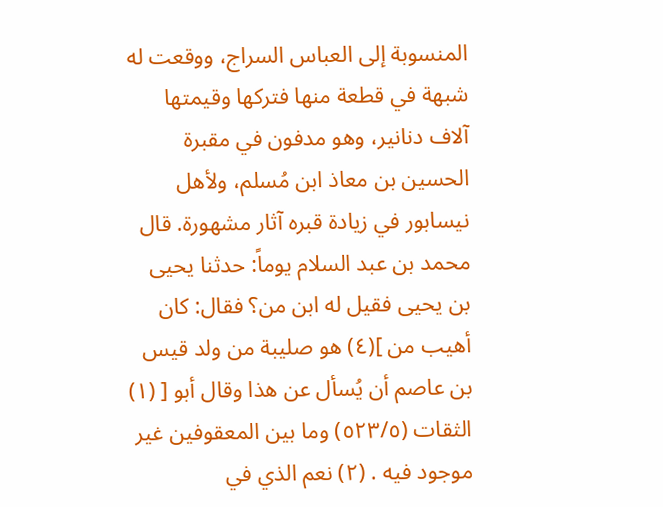المنسوبة إلى العباس السراج، ووقعت له شبهة في قطعة منها فتركها وقيمتها آلاف دنانير، وهو مدفون في مقبرة الحسين بن معاذ ابن مُسلم، ولأهل نيسابور في زيادة قبره آثار مشهورة. قال محمد بن عبد السلام يوماً: حدثنا يحيى بن يحيى فقيل له ابن من؟ فقال: كان أهيب من ](٤) هو صليبة من ولد قيس بن عاصم أن يُسأل عن هذا وقال أبو [ (١) الثقات (٥٢٣/٥) وما بين المعقوفين غير موجود فيه . (٢) نعم الذي في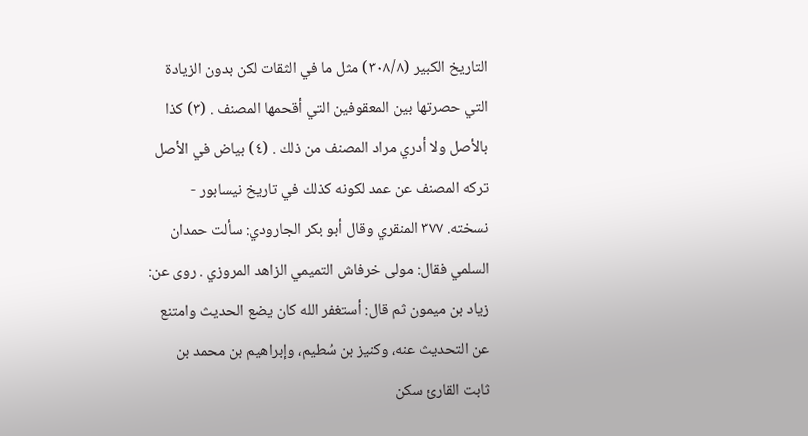التاريخ الكبير (٣٠٨/٨) مثل ما في الثقات لكن بدون الزيادة التي حصرتها بين المعقوفين التي أقحمها المصنف . (٣) كذا بالأصل ولا أدري مراد المصنف من ذلك . (٤) بياض في الأصل تركه المصنف عن عمد لكونه كذلك في تاريخ نيسابور - نسخته. ٣٧٧ المنقري وقال أبو بكر الجارودي: سألت حمدان السلمي فقال: مولى خرفاش التميمي الزاهد المروزي . روى عن: زياد بن ميمون ثم قال: أستغفر الله كان يضع الحديث وامتنع عن التحديث عنه، وكنيز بن سُطيم، وإبراهيم بن محمد بن ثابت القارئ سكن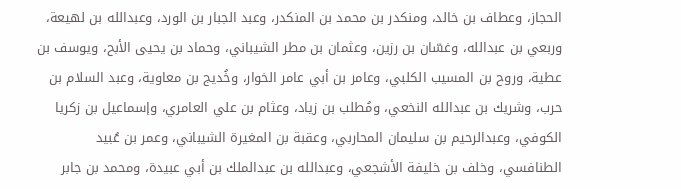الحجاز، وعطاف بن خالد، ومنكدر بن محمد بن المنكدر، وعبد الجبار بن الورد، وعبدالله بن لهيعة، وربعي بن عبدالله، وغسّان بن رزين، وعثمان بن مطر الشيباني، وحماد بن يحيى الأبح، ويوسف بن عطية، وروح بن المسيب الكلبي، وعامر بن أبي عامر الخوار، وخُديج بن معاوية، وعبد السلام بن حرب، وشريك بن عبدالله النخعي، ومُطلب بن زياد، وعثام بن علي العامري، وإسماعيل بن زكريا الكوفي، وعبدالرحيم بن سليمان المحاربي، وعقبة بن المغيرة الشيباني، وعمر بن عُبيد الطنافسي، وخلف بن خليفة الأشجعي، وعبدالله بن عبدالملك بن أبي عبيدة، ومحمد بن جابر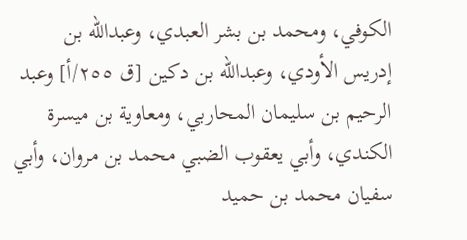الكوفي، ومحمد بن بشر العبدي، وعبدالله بن إدريس الأودي، وعبدالله بن دكين [ق ٢٥٥/أ] وعبد الرحيم بن سليمان المحاربي، ومعاوية بن ميسرة الكندي، وأبي يعقوب الضبي محمد بن مروان، وأبي سفيان محمد بن حميد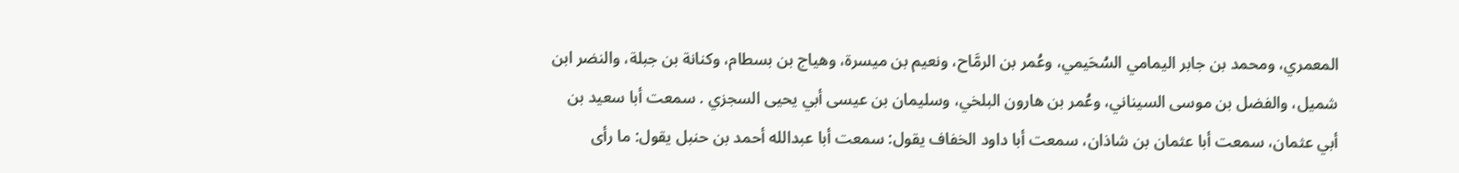المعمري، ومحمد بن جابر اليمامي السُحَيمي، وعُمر بن الرمَّاح، ونعيم بن ميسرة، وهياج بن بسطام، وكنانة بن جبلة، والنضر ابن شميل، والفضل بن موسى السيناني، وعُمر بن هارون البلخي، وسليمان بن عيسى أبي يحيى السجزي . سمعت أبا سعيد بن أبي عثمان، سمعت أبا عثمان بن شاذان، سمعت أبا داود الخفاف يقول: سمعت أبا عبدالله أحمد بن حنبل يقول: ما رأى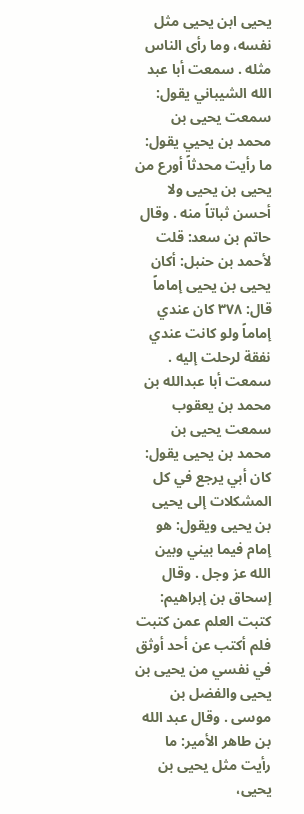يحيى ابن يحيى مثل نفسه، وما رأى الناس مثله . سمعت أبا عبد الله الشيباني يقول: سمعت يحيى بن محمد بن يحيي يقول: ما رأيت محدثاً أورع من يحيى بن يحيى ولا أحسن ثباتاً منه . وقال حاتم بن سعد: قلت لأحمد بن حنبل: أكان يحيى بن يحيى إماماً قال: ٣٧٨ كان عندي إماماً ولو كانت عندي نفقة لرحلت إليه . سمعت أبا عبدالله بن محمد بن يعقوب سمعت يحيى بن محمد بن يحيى يقول: كان أبي يرجع في كل المشكلات إلى يحيى بن يحيى ويقول: هو إمام فيما بيني وبين الله عز وجل . وقال إسحاق بن إبراهيم: كتبت العلم عمن كتبت فلم أكتب عن أحد أوثق في نفسي من يحيى بن يحيى والفضل بن موسى . وقال عبد الله بن طاهر الأمير: ما رأيت مثل يحيى بن يحيى،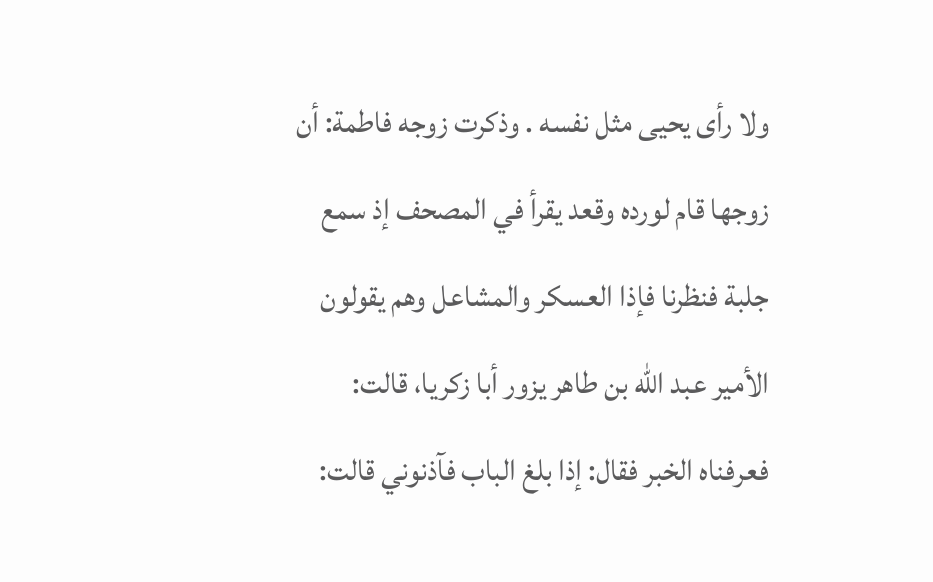ولا رأى يحيى مثل نفسه . وذكرت زوجه فاطمة: أن زوجها قام لورده وقعد يقرأ في المصحف إذ سمع جلبة فنظرنا فإذا العسكر والمشاعل وهم يقولون الأمير عبد الله بن طاهر يزور أبا زكريا، قالت: فعرفناه الخبر فقال: إذا بلغ الباب فآذنوني قالت: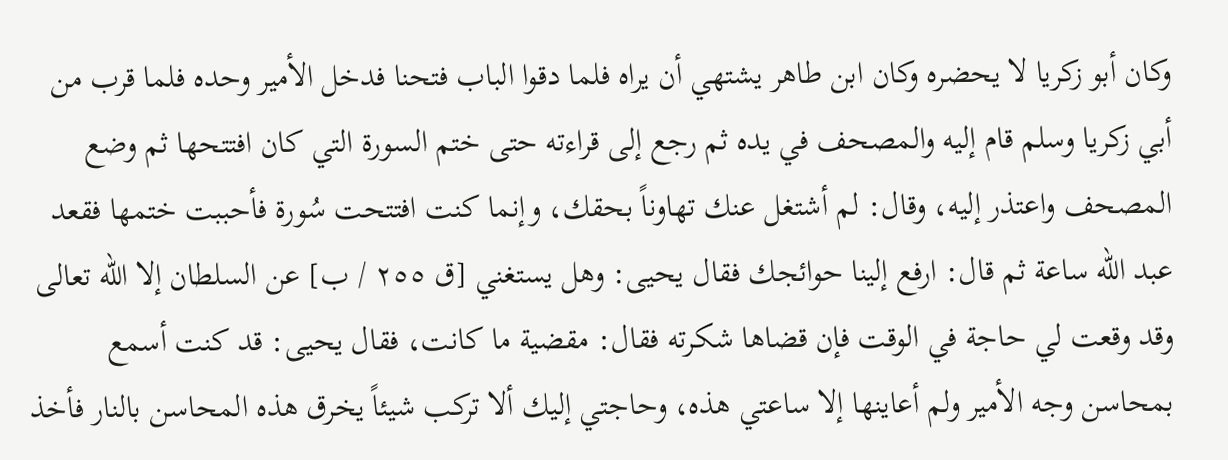وكان أبو زكريا لا يحضره وكان ابن طاهر يشتهي أن يراه فلما دقوا الباب فتحنا فدخل الأمير وحده فلما قرب من أبي زكريا وسلم قام إليه والمصحف في يده ثم رجع إلى قراءته حتى ختم السورة التي كان افتتحها ثم وضع المصحف واعتذر إليه، وقال: لم أشتغل عنك تهاوناً بحقك، وإنما كنت افتتحت سُورة فأحببت ختمها فقعد عبد الله ساعة ثم قال: ارفع إلينا حوائجك فقال يحيى: وهل يستغني [ق ٢٥٥ / ب] عن السلطان إلا الله تعالى وقد وقعت لي حاجة في الوقت فإن قضاها شكرته فقال: مقضية ما كانت، فقال يحيى: قد كنت أسمع بمحاسن وجه الأمير ولم أعاينها إلا ساعتي هذه، وحاجتي إليك ألا تركب شيئاً يخرق هذه المحاسن بالنار فأخذ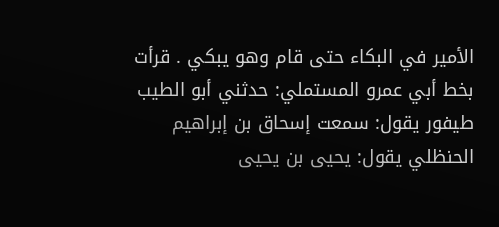الأمير في البكاء حتى قام وهو يبكي . قرأت بخط أبي عمرو المستملي: حدثني أبو الطيب طيفور يقول: سمعت إسحاق بن إبراهيم الحنظلي يقول: يحيى بن يحيى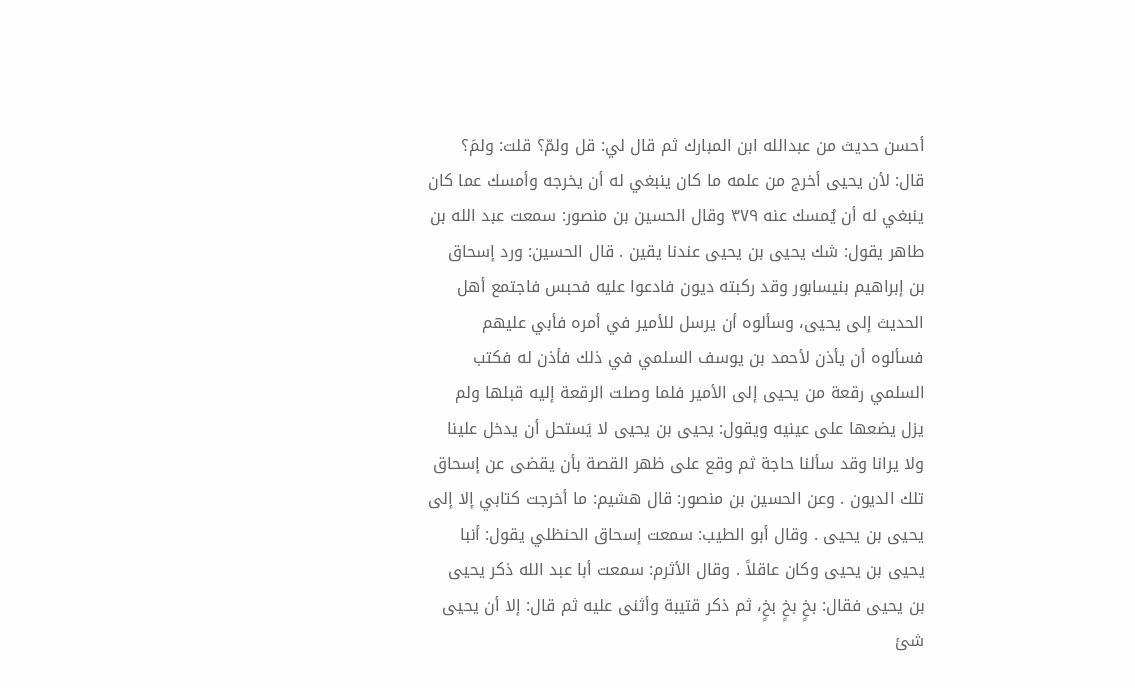أحسن حديث من عبدالله ابن المبارك ثم قال لي: قل ولمّ؟ قلت: ولمَ؟ قال: لأن يحيى أخرج من علمه ما كان ينبغي له أن يخرجه وأمسك عما كان ينبغي له أن يُمسك عنه ٣٧٩ وقال الحسين بن منصور: سمعت عبد الله بن طاهر يقول: شك يحيى بن یحیی عندنا يقين . قال الحسين: ورد إسحاق بن إبراهيم بنيسابور وقد ركبته ديون فادعوا عليه فحبس فاجتمع أهل الحديث إلى يحيى، وسألوه أن يرسل للأمير في أمره فأبي عليهم فسألوه أن يأذن لأحمد بن يوسف السلمي في ذلك فأذن له فكتب السلمي رقعة من يحيى إلى الأمير فلما وصلت الرقعة إليه قبلها ولم يزل يضعها على عينيه ويقول: يحيى بن يحيى لا يَستحل أن يدخل علينا ولا يرانا وقد سألنا حاجة ثم وقع على ظهر القصة بأن يقضى عن إسحاق تلك الدیون . وعن الحسين بن منصور: قال هشيم: ما أخرجت كتابي إلا إلى يحيى بن یحیی . وقال أبو الطيب: سمعت إسحاق الحنظلي يقول: أنبا يحيى بن يحيى وكان عاقلاً . وقال الأثرم: سمعت أبا عبد الله ذكر يحيى بن يحيى فقال: بخٍ بخٍ بخٍ، ثم ذكر قتيبة وأثنى عليه ثم قال: إلا أن يحيى شئ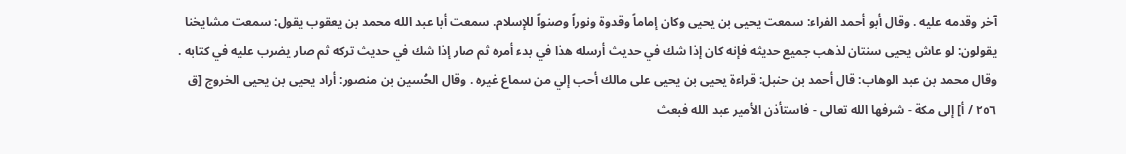آخر وقدمه عليه . وقال أبو أحمد الفراء: سمعت يحيى بن يحيى وكان إماماً وقدوة ونوراً وصنواً للإسلام. سمعت أبا عبد الله محمد بن يعقوب يقول: سمعت مشايخنا يقولون: لو عاش يحيى سنتان لذهب جميع حديثه فإنه كان إذا شك في حديث أرسله هذا في بدء أمره ثم صار إذا شك في حديث تركه ثم صار يضرب عليه في کتابه . وقال محمد بن عبد الوهاب: قال أحمد بن حنبل: قراءة يحيى بن يحيى على مالك أحب إلي من سماع غيره . وقال الحُسين بن منصور: أراد يحيى بن يحيى الخروج [ق ٢٥٦ / أ] إلى مكة - شرفها الله تعالى - فاستأذن الأمير عبد الله فبعث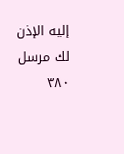إليه الإذن لك مرسل ٣٨٠